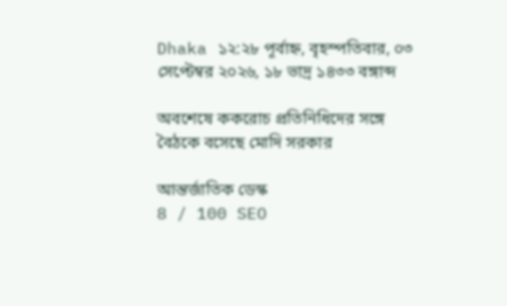Dhaka ১২:২৮ পূর্বাহ্ন, বৃহস্পতিবার, ০৩ সেপ্টেম্বর ২০২৬, ১৮ ভাদ্র ১৪৩৩ বঙ্গাব্দ

অবশেষে ককরোচ প্রতিনিধিদের সঙ্গে বৈঠকে বসেছে মোদি সরকার

আন্তর্জাতিক ডেস্ক
8 / 100 SEO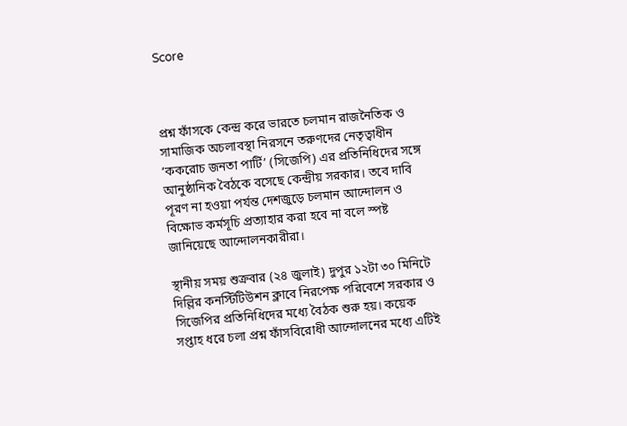Score



প্রশ্ন ফাঁসকে কেন্দ্র করে ভারতে চলমান রাজনৈতিক ও সামাজিক অচলাবস্থা নিরসনে তরুণদের নেতৃত্বাধীন ‘ককরোচ জনতা পার্টি’ (সিজেপি) এর প্রতিনিধিদের সঙ্গে আনুষ্ঠানিক বৈঠকে বসেছে কেন্দ্রীয় সরকার। তবে দাবি পূরণ না হওয়া পর্যন্ত দেশজুড়ে চলমান আন্দোলন ও বিক্ষোভ কর্মসূচি প্রত্যাহার করা হবে না বলে স্পষ্ট জানিয়েছে আন্দোলনকারীরা।

স্থানীয় সময় শুক্রবার (২৪ জুলাই) দুপুর ১২টা ৩০ মিনিটে দিল্লির কনস্টিটিউশন ক্লাবে নিরপেক্ষ পরিবেশে সরকার ও সিজেপির প্রতিনিধিদের মধ্যে বৈঠক শুরু হয়। কয়েক সপ্তাহ ধরে চলা প্রশ্ন ফাঁসবিরোধী আন্দোলনের মধ্যে এটিই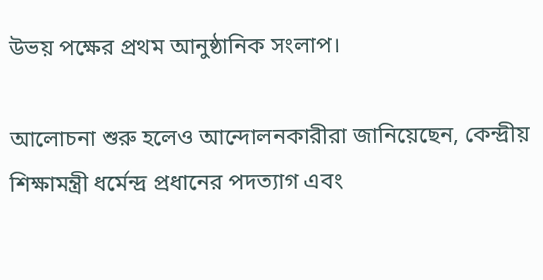উভয় পক্ষের প্রথম আনুষ্ঠানিক সংলাপ।

আলোচনা শুরু হলেও আন্দোলনকারীরা জানিয়েছেন, কেন্দ্রীয় শিক্ষামন্ত্রী ধর্মেন্দ্র প্রধানের পদত্যাগ এবং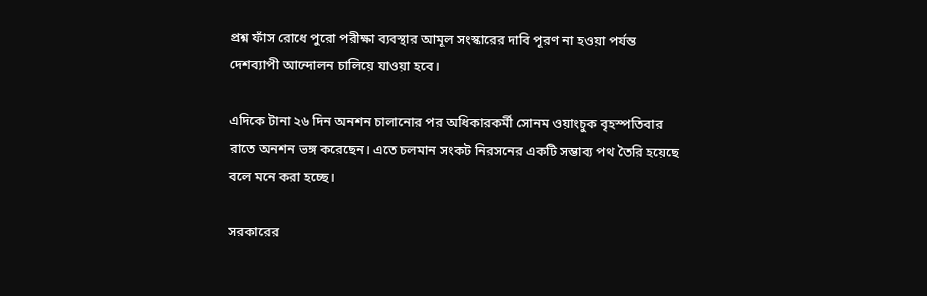প্রশ্ন ফাঁস রোধে পুরো পরীক্ষা ব্যবস্থার আমূল সংস্কারের দাবি পূরণ না হওয়া পর্যন্ত দেশব্যাপী আন্দোলন চালিয়ে যাওয়া হবে।

এদিকে টানা ২৬ দিন অনশন চালানোর পর অধিকারকর্মী সোনম ওয়াংচুক বৃহস্পতিবার রাতে অনশন ভঙ্গ করেছেন। এতে চলমান সংকট নিরসনের একটি সম্ভাব্য পথ তৈরি হয়েছে বলে মনে করা হচ্ছে।

সরকারের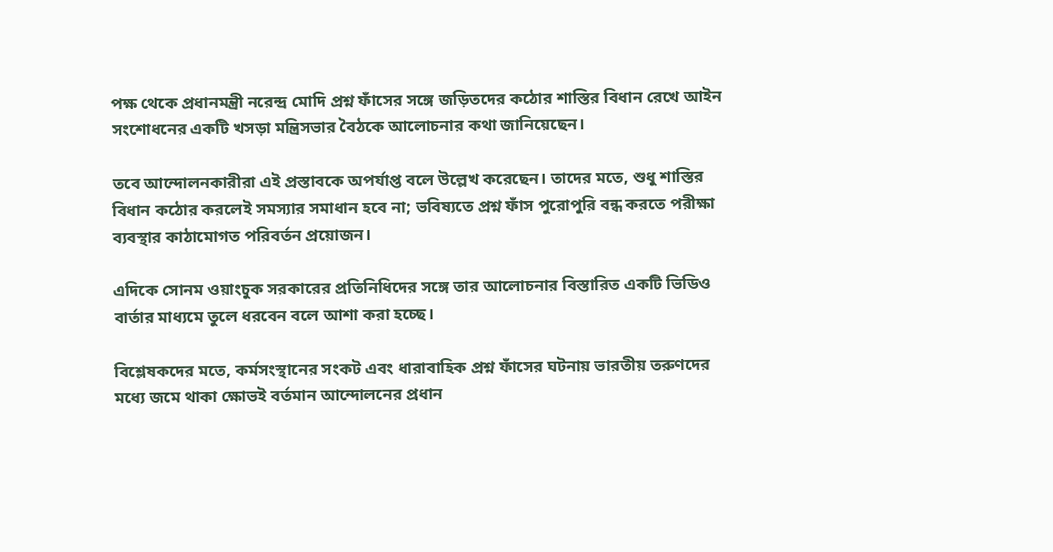পক্ষ থেকে প্রধানমন্ত্রী নরেন্দ্র মোদি প্রশ্ন ফাঁসের সঙ্গে জড়িতদের কঠোর শাস্তির বিধান রেখে আইন সংশোধনের একটি খসড়া মন্ত্রিসভার বৈঠকে আলোচনার কথা জানিয়েছেন।

তবে আন্দোলনকারীরা এই প্রস্তাবকে অপর্যাপ্ত বলে উল্লেখ করেছেন। তাদের মতে, শুধু শাস্তির বিধান কঠোর করলেই সমস্যার সমাধান হবে না; ভবিষ্যতে প্রশ্ন ফাঁস পুরোপুরি বন্ধ করতে পরীক্ষা ব্যবস্থার কাঠামোগত পরিবর্তন প্রয়োজন।

এদিকে সোনম ওয়াংচুক সরকারের প্রতিনিধিদের সঙ্গে তার আলোচনার বিস্তারিত একটি ভিডিও বার্তার মাধ্যমে তুলে ধরবেন বলে আশা করা হচ্ছে।

বিশ্লেষকদের মতে, কর্মসংস্থানের সংকট এবং ধারাবাহিক প্রশ্ন ফাঁসের ঘটনায় ভারতীয় তরুণদের মধ্যে জমে থাকা ক্ষোভই বর্তমান আন্দোলনের প্রধান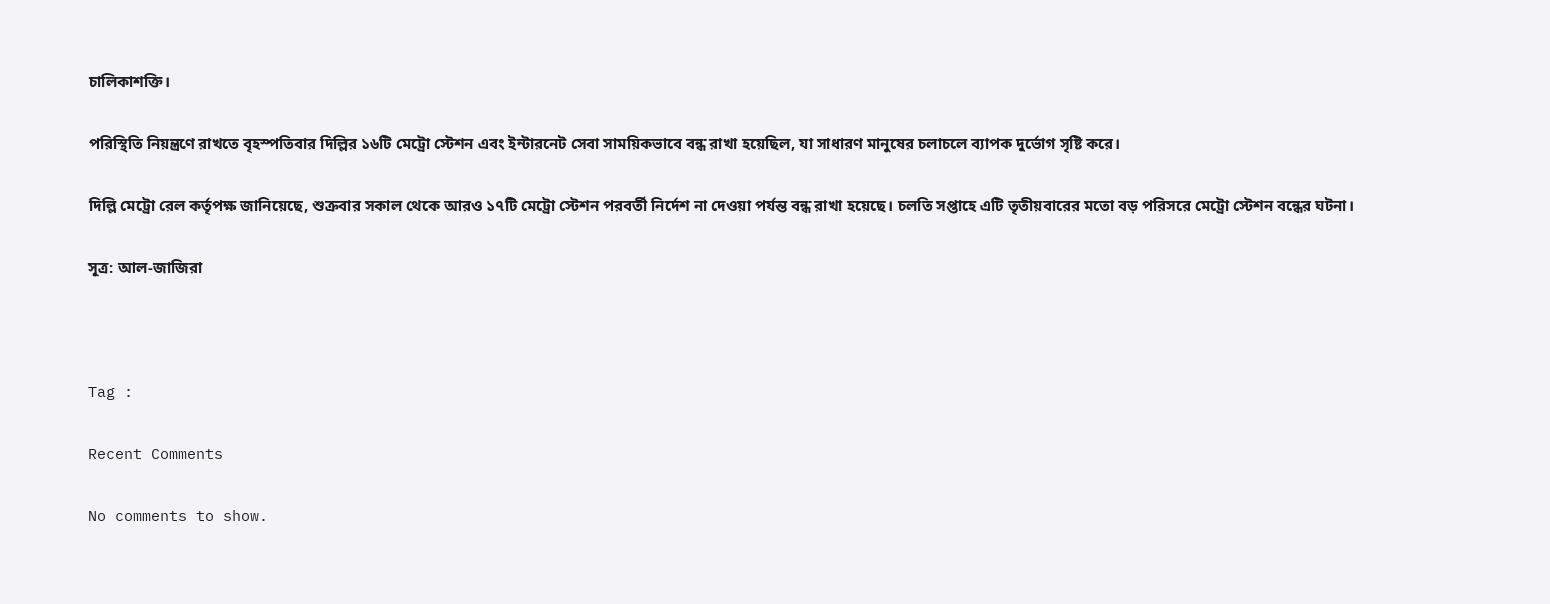চালিকাশক্তি।

পরিস্থিতি নিয়ন্ত্রণে রাখতে বৃহস্পতিবার দিল্লির ১৬টি মেট্রো স্টেশন এবং ইন্টারনেট সেবা সাময়িকভাবে বন্ধ রাখা হয়েছিল, যা সাধারণ মানুষের চলাচলে ব্যাপক দুর্ভোগ সৃষ্টি করে।

দিল্লি মেট্রো রেল কর্তৃপক্ষ জানিয়েছে, শুক্রবার সকাল থেকে আরও ১৭টি মেট্রো স্টেশন পরবর্তী নির্দেশ না দেওয়া পর্যন্ত বন্ধ রাখা হয়েছে। চলতি সপ্তাহে এটি তৃতীয়বারের মতো বড় পরিসরে মেট্রো স্টেশন বন্ধের ঘটনা।

সূত্র: আল-জাজিরা



Tag :

Recent Comments

No comments to show.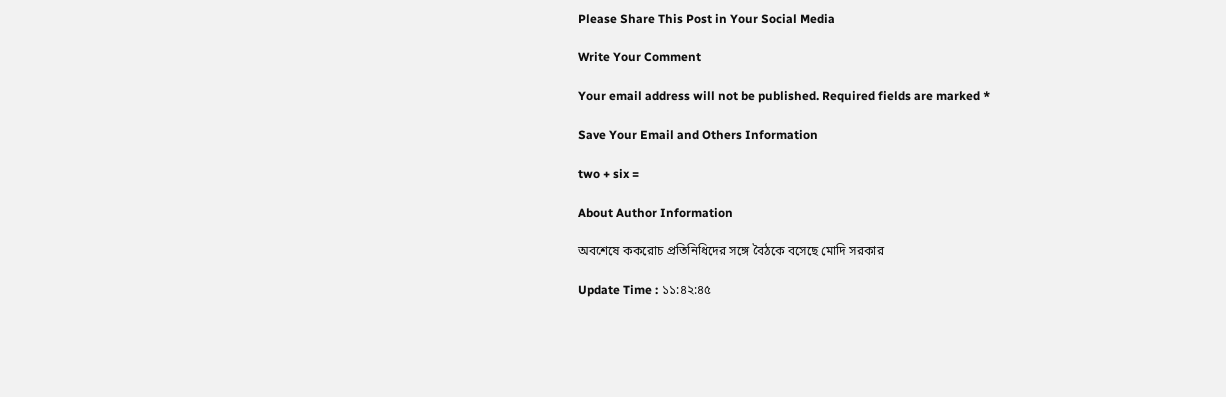Please Share This Post in Your Social Media

Write Your Comment

Your email address will not be published. Required fields are marked *

Save Your Email and Others Information

two + six =

About Author Information

অবশেষে ককরোচ প্রতিনিধিদের সঙ্গে বৈঠকে বসেছে মোদি সরকার

Update Time : ১১:৪২:৪৫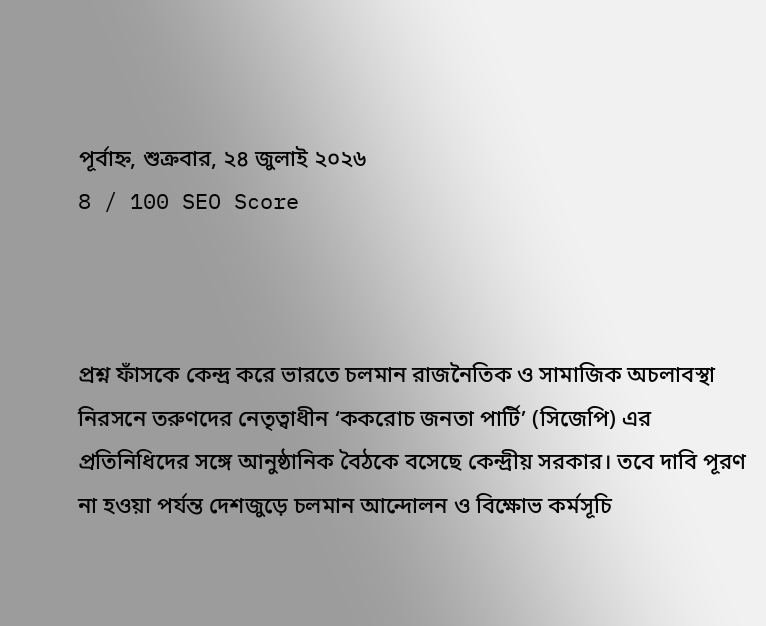পূর্বাহ্ন, শুক্রবার, ২৪ জুলাই ২০২৬
8 / 100 SEO Score



প্রশ্ন ফাঁসকে কেন্দ্র করে ভারতে চলমান রাজনৈতিক ও সামাজিক অচলাবস্থা নিরসনে তরুণদের নেতৃত্বাধীন ‘ককরোচ জনতা পার্টি’ (সিজেপি) এর প্রতিনিধিদের সঙ্গে আনুষ্ঠানিক বৈঠকে বসেছে কেন্দ্রীয় সরকার। তবে দাবি পূরণ না হওয়া পর্যন্ত দেশজুড়ে চলমান আন্দোলন ও বিক্ষোভ কর্মসূচি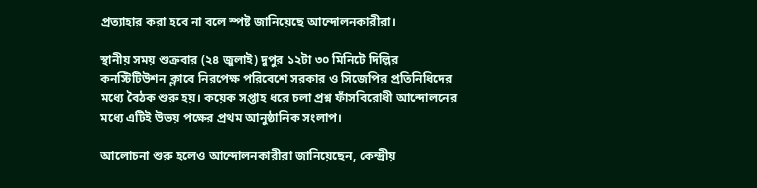প্রত্যাহার করা হবে না বলে স্পষ্ট জানিয়েছে আন্দোলনকারীরা।

স্থানীয় সময় শুক্রবার (২৪ জুলাই) দুপুর ১২টা ৩০ মিনিটে দিল্লির কনস্টিটিউশন ক্লাবে নিরপেক্ষ পরিবেশে সরকার ও সিজেপির প্রতিনিধিদের মধ্যে বৈঠক শুরু হয়। কয়েক সপ্তাহ ধরে চলা প্রশ্ন ফাঁসবিরোধী আন্দোলনের মধ্যে এটিই উভয় পক্ষের প্রথম আনুষ্ঠানিক সংলাপ।

আলোচনা শুরু হলেও আন্দোলনকারীরা জানিয়েছেন, কেন্দ্রীয়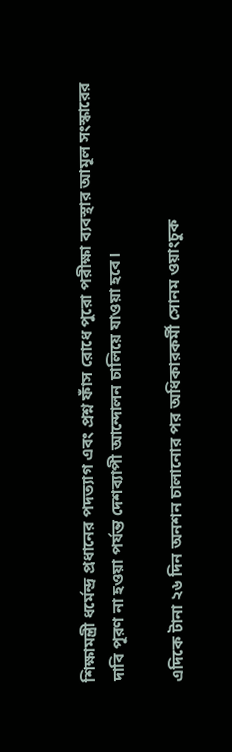শিক্ষামন্ত্রী ধর্মেন্দ্র প্রধানের পদত্যাগ এবং প্রশ্ন ফাঁস রোধে পুরো পরীক্ষা ব্যবস্থার আমূল সংস্কারের দাবি পূরণ না হওয়া পর্যন্ত দেশব্যাপী আন্দোলন চালিয়ে যাওয়া হবে।

এদিকে টানা ২৬ দিন অনশন চালানোর পর অধিকারকর্মী সোনম ওয়াংচুক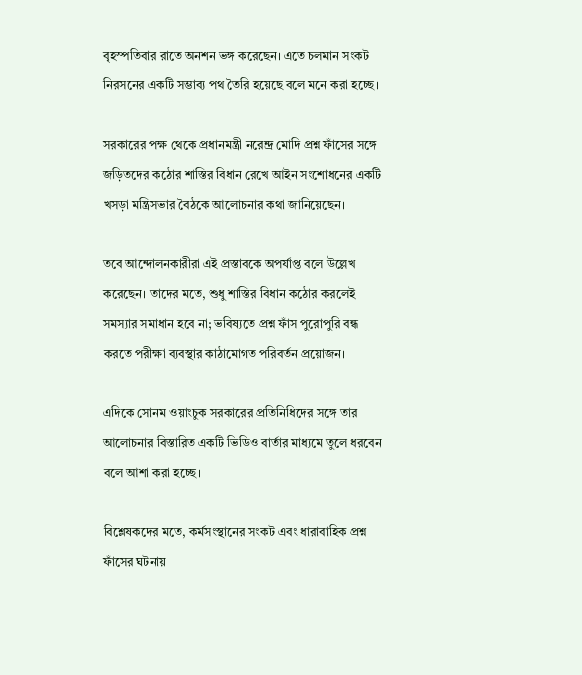বৃহস্পতিবার রাতে অনশন ভঙ্গ করেছেন। এতে চলমান সংকট নিরসনের একটি সম্ভাব্য পথ তৈরি হয়েছে বলে মনে করা হচ্ছে।

সরকারের পক্ষ থেকে প্রধানমন্ত্রী নরেন্দ্র মোদি প্রশ্ন ফাঁসের সঙ্গে জড়িতদের কঠোর শাস্তির বিধান রেখে আইন সংশোধনের একটি খসড়া মন্ত্রিসভার বৈঠকে আলোচনার কথা জানিয়েছেন।

তবে আন্দোলনকারীরা এই প্রস্তাবকে অপর্যাপ্ত বলে উল্লেখ করেছেন। তাদের মতে, শুধু শাস্তির বিধান কঠোর করলেই সমস্যার সমাধান হবে না; ভবিষ্যতে প্রশ্ন ফাঁস পুরোপুরি বন্ধ করতে পরীক্ষা ব্যবস্থার কাঠামোগত পরিবর্তন প্রয়োজন।

এদিকে সোনম ওয়াংচুক সরকারের প্রতিনিধিদের সঙ্গে তার আলোচনার বিস্তারিত একটি ভিডিও বার্তার মাধ্যমে তুলে ধরবেন বলে আশা করা হচ্ছে।

বিশ্লেষকদের মতে, কর্মসংস্থানের সংকট এবং ধারাবাহিক প্রশ্ন ফাঁসের ঘটনায়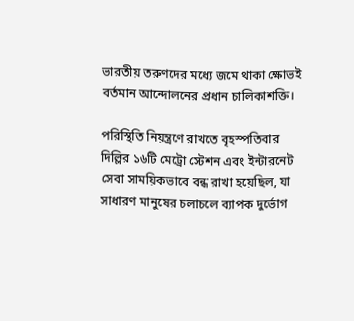ভারতীয় তরুণদের মধ্যে জমে থাকা ক্ষোভই বর্তমান আন্দোলনের প্রধান চালিকাশক্তি।

পরিস্থিতি নিয়ন্ত্রণে রাখতে বৃহস্পতিবার দিল্লির ১৬টি মেট্রো স্টেশন এবং ইন্টারনেট সেবা সাময়িকভাবে বন্ধ রাখা হয়েছিল, যা সাধারণ মানুষের চলাচলে ব্যাপক দুর্ভোগ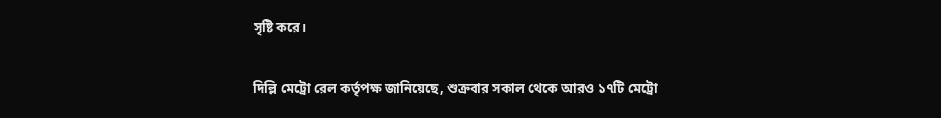সৃষ্টি করে।

দিল্লি মেট্রো রেল কর্তৃপক্ষ জানিয়েছে, শুক্রবার সকাল থেকে আরও ১৭টি মেট্রো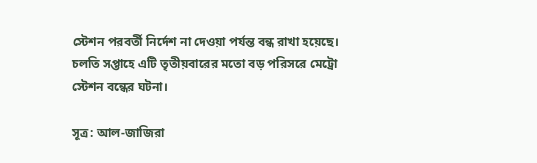স্টেশন পরবর্তী নির্দেশ না দেওয়া পর্যন্ত বন্ধ রাখা হয়েছে। চলতি সপ্তাহে এটি তৃতীয়বারের মতো বড় পরিসরে মেট্রো স্টেশন বন্ধের ঘটনা।

সূত্র: আল-জাজিরা